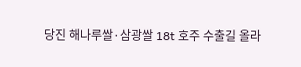당진 해나루쌀·삼광쌀 18t 호주 수출길 올라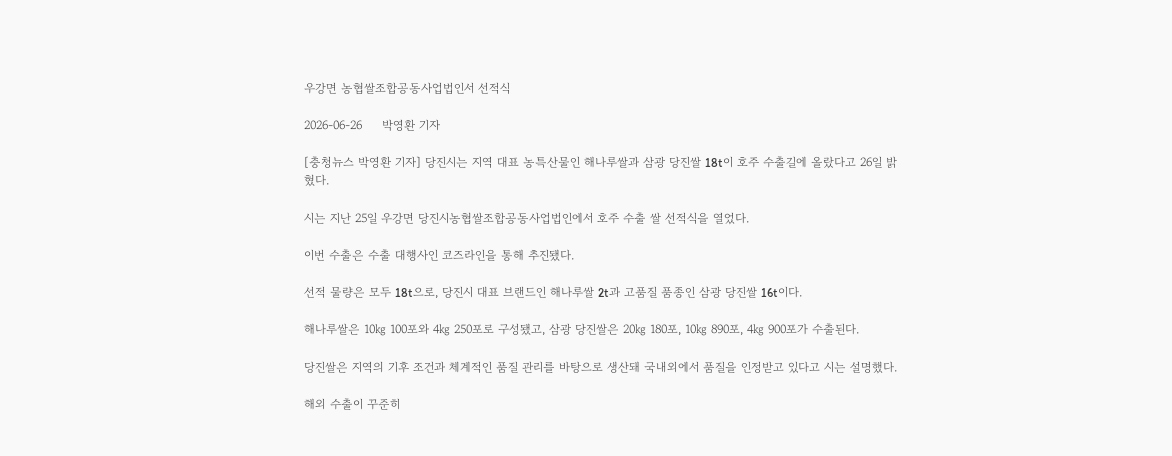우강면 농협쌀조합공동사업법인서 선적식

2026-06-26     박영환 기자

[충청뉴스 박영환 기자] 당진시는 지역 대표 농특산물인 해나루쌀과 삼광 당진쌀 18t이 호주 수출길에 올랐다고 26일 밝혔다.

시는 지난 25일 우강면 당진시농협쌀조합공동사업법인에서 호주 수출 쌀 선적식을 열었다.

이번 수출은 수출 대행사인 코즈라인을 통해 추진됐다.

선적 물량은 모두 18t으로, 당진시 대표 브랜드인 해나루쌀 2t과 고품질 품종인 삼광 당진쌀 16t이다.

해나루쌀은 10㎏ 100포와 4㎏ 250포로 구성됐고, 삼광 당진쌀은 20㎏ 180포, 10㎏ 890포, 4㎏ 900포가 수출된다.

당진쌀은 지역의 기후 조건과 체계적인 품질 관리를 바탕으로 생산돼 국내외에서 품질을 인정받고 있다고 시는 설명했다.

해외 수출이 꾸준히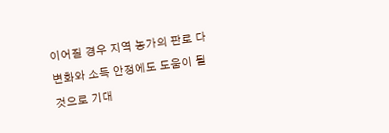이어질 경우 지역 농가의 판로 다변화와 소득 안정에도 도움이 될 것으로 기대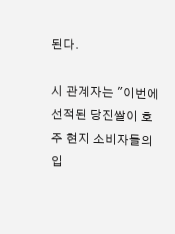된다.

시 관계자는 "이번에 선적된 당진쌀이 호주 현지 소비자들의 입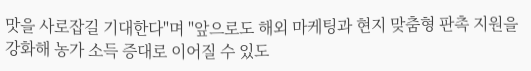맛을 사로잡길 기대한다"며 "앞으로도 해외 마케팅과 현지 맞춤형 판촉 지원을 강화해 농가 소득 증대로 이어질 수 있도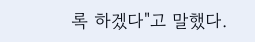록 하겠다"고 말했다.